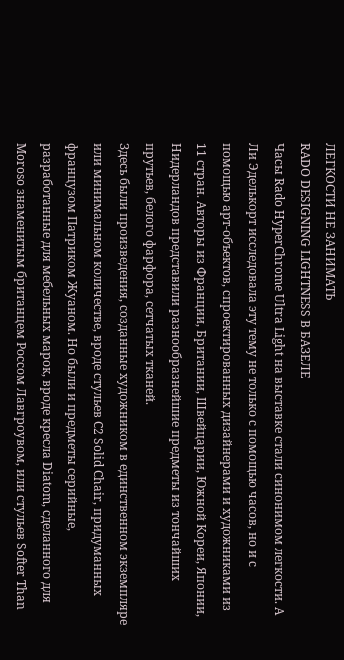ЛЕГКОСТИ НЕ ЗАНИМАТЬ
RADO DESIGNING LIGHTNESS В БАЗЕЛЕ
Часы Rado HyperChrome Ultra Light на выставке стали синонимом легкости. А Ли Эделькорт исследовала эту тему не только с помощью часов, но и с помощью арт-объектов, спроектированных дизайнерами и художниками из 11 стран. Авторы из Франции, Британии, Швейцарии, Южной Кореи, Японии, Нидерландов представили разнообразнейшие предметы из тончайших прутьев, белого фарфора, сетчатых тканей.
Здесь были произведения, созданные художником в единственном экземпляре или минимальном количестве, вроде стульев C2 Solid Chair, придуманных французом Патриком Жуаном. Но были и предметы серийные, разработанные для мебельных марок, вроде кресла Diatom, сделанного для Moroso знаменитым британцем Россом Лавгроувом, или стульев Softer Than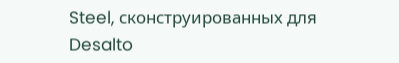Steel, сконструированных для Desalto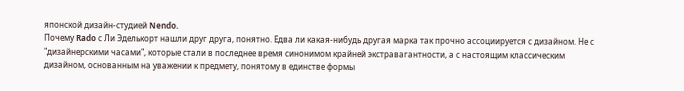японской дизайн-студией Nendo.
Почему Rado с Ли Эделькорт нашли друг друга, понятно. Едва ли какая-нибудь другая марка так прочно ассоциируется с дизайном. Не с "дизайнерскими часами", которые стали в последнее время синонимом крайней экстравагантности, а с настоящим классическим дизайном, основанным на уважении к предмету, понятому в единстве формы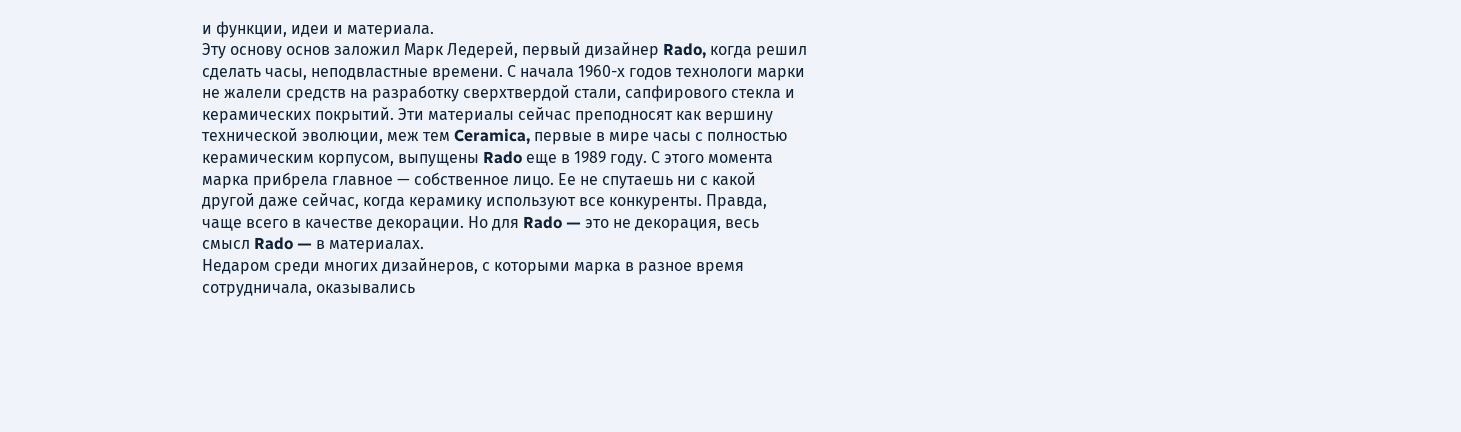и функции, идеи и материала.
Эту основу основ заложил Марк Ледерей, первый дизайнер Rado, когда решил сделать часы, неподвластные времени. С начала 1960-х годов технологи марки не жалели средств на разработку сверхтвердой стали, сапфирового стекла и керамических покрытий. Эти материалы сейчас преподносят как вершину технической эволюции, меж тем Ceramica, первые в мире часы с полностью керамическим корпусом, выпущены Rado еще в 1989 году. С этого момента марка прибрела главное — собственное лицо. Ее не спутаешь ни с какой другой даже сейчас, когда керамику используют все конкуренты. Правда, чаще всего в качестве декорации. Но для Rado — это не декорация, весь смысл Rado — в материалах.
Недаром среди многих дизайнеров, с которыми марка в разное время сотрудничала, оказывались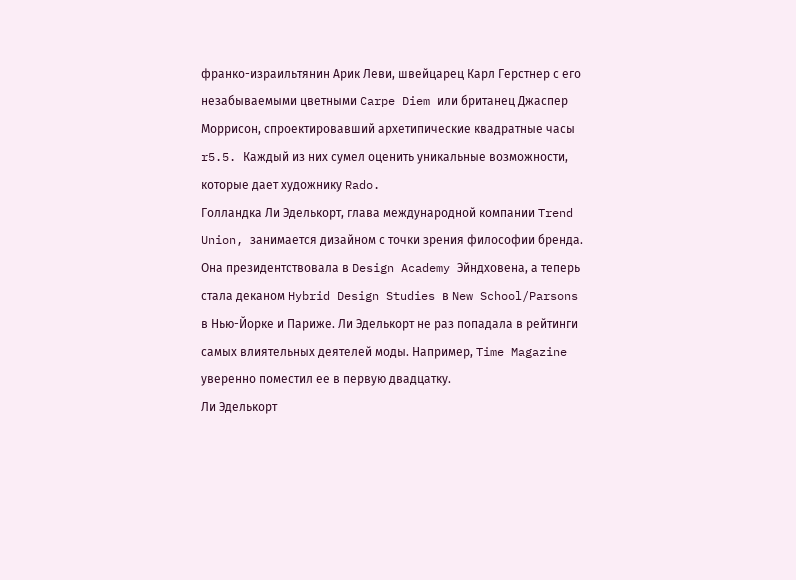франко-израильтянин Арик Леви, швейцарец Карл Герстнер с его незабываемыми цветными Carpe Diem или британец Джаспер Моррисон, спроектировавший архетипические квадратные часы r5.5. Каждый из них сумел оценить уникальные возможности, которые дает художнику Rado.
Голландка Ли Эделькорт, глава международной компании Trend Union, занимается дизайном с точки зрения философии бренда. Она президентствовала в Design Academy Эйндховена, а теперь стала деканом Hybrid Design Studies в New School/Parsons в Нью-Йорке и Париже. Ли Эделькорт не раз попадала в рейтинги самых влиятельных деятелей моды. Например, Time Magazine уверенно поместил ее в первую двадцатку.
Ли Эделькорт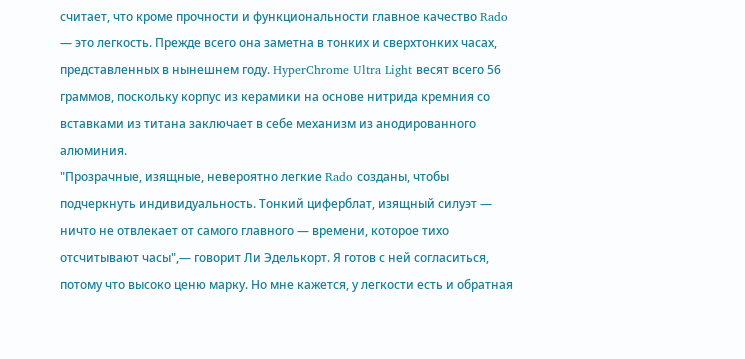считает, что кроме прочности и функциональности главное качество Rado — это легкость. Прежде всего она заметна в тонких и сверхтонких часах, представленных в нынешнем году. HyperChrome Ultra Light весят всего 56 граммов, поскольку корпус из керамики на основе нитрида кремния со вставками из титана заключает в себе механизм из анодированного алюминия.
"Прозрачные, изящные, невероятно легкие Rado созданы, чтобы подчеркнуть индивидуальность. Тонкий циферблат, изящный силуэт — ничто не отвлекает от самого главного — времени, которое тихо отсчитывают часы",— говорит Ли Эделькорт. Я готов с ней согласиться, потому что высоко ценю марку. Но мне кажется, у легкости есть и обратная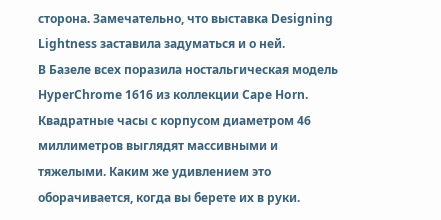сторона. Замечательно, что выставка Designing Lightness заставила задуматься и о ней.
В Базеле всех поразила ностальгическая модель HyperChrome 1616 из коллекции Cape Horn. Квадратные часы с корпусом диаметром 46 миллиметров выглядят массивными и тяжелыми. Каким же удивлением это оборачивается, когда вы берете их в руки.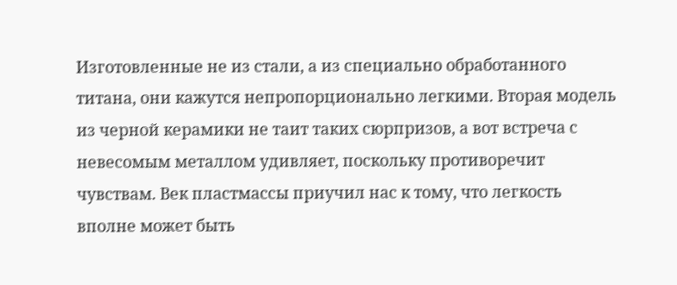Изготовленные не из стали, а из специально обработанного титана, они кажутся непропорционально легкими. Вторая модель из черной керамики не таит таких сюрпризов, а вот встреча с невесомым металлом удивляет, поскольку противоречит чувствам. Век пластмассы приучил нас к тому, что легкость вполне может быть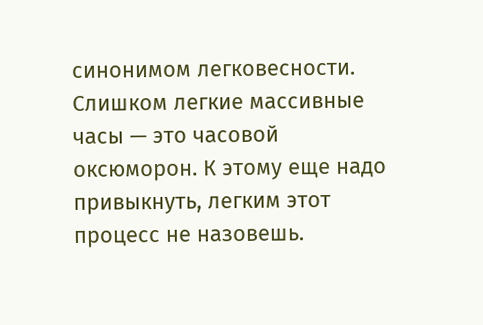синонимом легковесности. Слишком легкие массивные часы — это часовой оксюморон. К этому еще надо привыкнуть, легким этот процесс не назовешь.